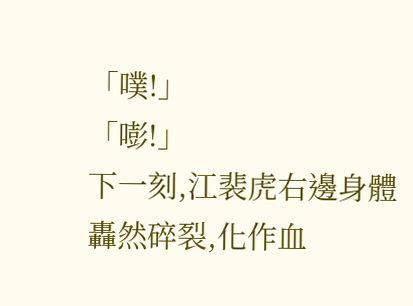「噗!」
「嘭!」
下一刻,江裴虎右邊身體轟然碎裂,化作血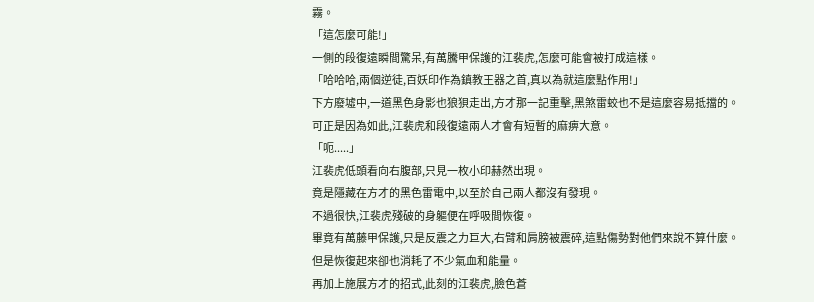霧。
「這怎麼可能!」
一側的段復遠瞬間驚呆,有萬騰甲保護的江裴虎,怎麼可能會被打成這樣。
「哈哈哈,兩個逆徒,百妖印作為鎮教王器之首,真以為就這麼點作用!」
下方廢墟中,一道黑色身影也狼狽走出,方才那一記重擊,黑煞雷蛟也不是這麼容易抵擋的。
可正是因為如此,江裴虎和段復遠兩人才會有短暫的麻痹大意。
「呃.....」
江裴虎低頭看向右腹部,只見一枚小印赫然出現。
竟是隱藏在方才的黑色雷電中,以至於自己兩人都沒有發現。
不過很快,江裴虎殘破的身軀便在呼吸間恢復。
畢竟有萬藤甲保護,只是反震之力巨大,右臂和肩膀被震碎,這點傷勢對他們來說不算什麼。
但是恢復起來卻也消耗了不少氣血和能量。
再加上施展方才的招式,此刻的江裴虎,臉色蒼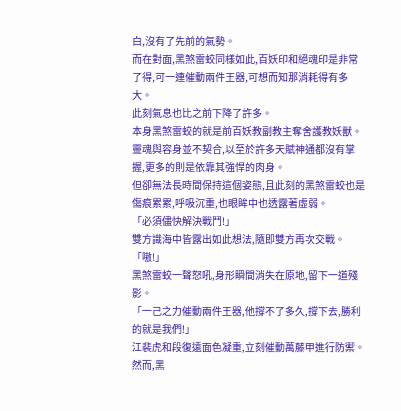白,沒有了先前的氣勢。
而在對面,黑煞雷蛟同樣如此,百妖印和絕魂印是非常了得,可一連催動兩件王器,可想而知那消耗得有多大。
此刻氣息也比之前下降了許多。
本身黑煞雷蛟的就是前百妖教副教主奪舍護教妖獸。
靈魂與容身並不契合,以至於許多天賦神通都沒有掌握,更多的則是依靠其強悍的肉身。
但卻無法長時間保持這個姿態,且此刻的黑煞雷蛟也是傷痕累累,呼吸沉重,也眼眸中也透露著虛弱。
「必須儘快解決戰鬥!」
雙方識海中皆露出如此想法,隨即雙方再次交戰。
「嗷!」
黑煞雷蛟一聲怒吼,身形瞬間消失在原地,留下一道殘影。
「一己之力催動兩件王器,他撐不了多久,撐下去,勝利的就是我們!」
江裴虎和段復遠面色凝重,立刻催動萬藤甲進行防禦。
然而,黑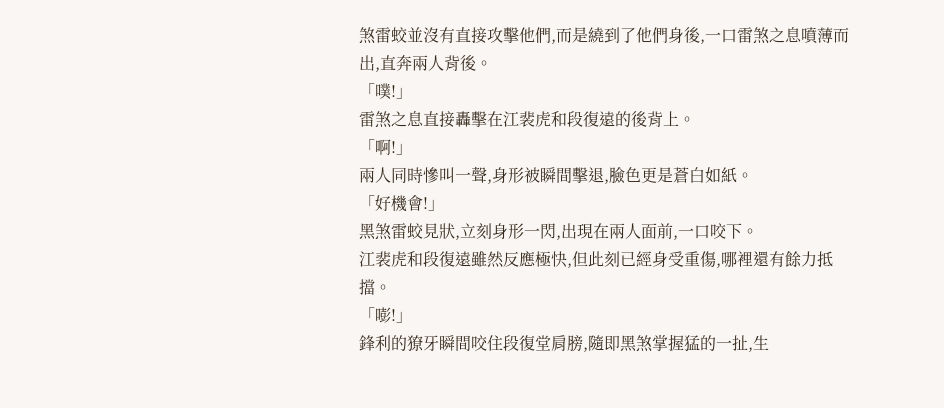煞雷蛟並沒有直接攻擊他們,而是繞到了他們身後,一口雷煞之息噴薄而出,直奔兩人背後。
「噗!」
雷煞之息直接轟擊在江裴虎和段復遠的後背上。
「啊!」
兩人同時慘叫一聲,身形被瞬間擊退,臉色更是蒼白如紙。
「好機會!」
黑煞雷蛟見狀,立刻身形一閃,出現在兩人面前,一口咬下。
江裴虎和段復遠雖然反應極快,但此刻已經身受重傷,哪裡還有餘力抵擋。
「嘭!」
鋒利的獠牙瞬間咬住段復堂肩膀,隨即黑煞掌握猛的一扯,生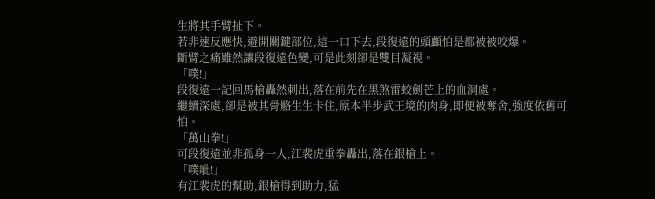生將其手臂扯下。
若非速反應快,避開關鍵部位,這一口下去,段復遠的頭顱怕是都被被咬爆。
斷臂之痛雖然讓段復遠色變,可是此刻卻是雙目凝視。
「噗!」
段復遠一記回馬槍轟然刺出,落在前先在黑煞雷蛟劍芒上的血洞處。
繼續深處,卻是被其骨骼生生卡住,原本半步武王境的肉身,即便被奪舍,強度依舊可怕。
「萬山拳!」
可段復遠並非孤身一人,江裴虎重拳轟出,落在銀槍上。
「噗呲!」
有江裴虎的幫助,銀槍得到助力,猛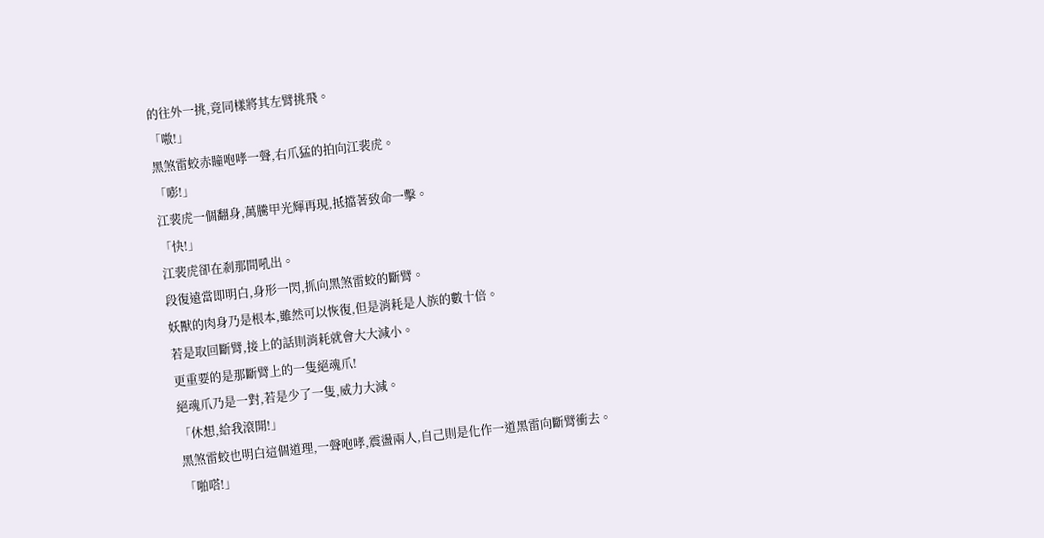的往外一挑,竟同樣將其左臂挑飛。
「嗷!」
黑煞雷蛟赤瞳咆哮一聲,右爪猛的拍向江裴虎。
「嘭!」
江裴虎一個翻身,萬騰甲光輝再現,抵擋著致命一擊。
「快!」
江裴虎卻在剎那間吼出。
段復遠當即明白,身形一閃,抓向黑煞雷蛟的斷臂。
妖獸的肉身乃是根本,雖然可以恢復,但是消耗是人族的數十倍。
若是取回斷臂,接上的話則消耗就會大大減小。
更重要的是那斷臂上的一隻絕魂爪!
絕魂爪乃是一對,若是少了一隻,威力大減。
「休想,給我滾開!」
黑煞雷蛟也明白這個道理,一聲咆哮,震盪兩人,自己則是化作一道黑雷向斷臂衝去。
「啪嗒!」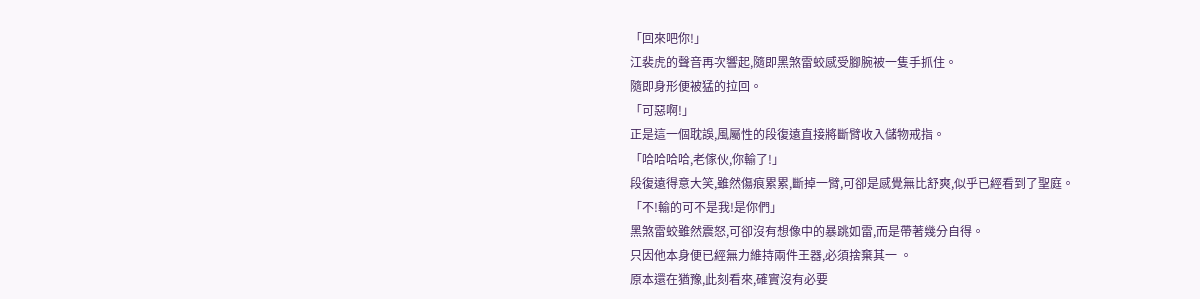「回來吧你!」
江裴虎的聲音再次響起,隨即黑煞雷蛟感受腳腕被一隻手抓住。
隨即身形便被猛的拉回。
「可惡啊!」
正是這一個耽誤,風屬性的段復遠直接將斷臂收入儲物戒指。
「哈哈哈哈,老傢伙,你輸了!」
段復遠得意大笑,雖然傷痕累累,斷掉一臂,可卻是感覺無比舒爽,似乎已經看到了聖庭。
「不!輸的可不是我!是你們」
黑煞雷蛟雖然震怒,可卻沒有想像中的暴跳如雷,而是帶著幾分自得。
只因他本身便已經無力維持兩件王器,必須捨棄其一 。
原本還在猶豫,此刻看來,確實沒有必要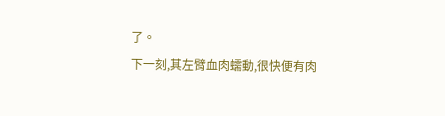了。
下一刻,其左臂血肉蠕動,很快便有肉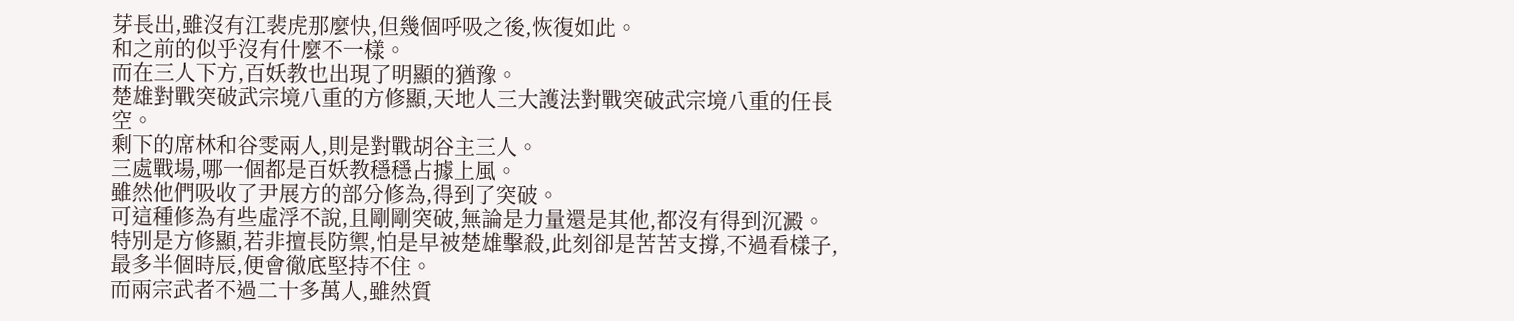芽長出,雖沒有江裴虎那麼快,但幾個呼吸之後,恢復如此。
和之前的似乎沒有什麼不一樣。
而在三人下方,百妖教也出現了明顯的猶豫。
楚雄對戰突破武宗境八重的方修顯,天地人三大護法對戰突破武宗境八重的任長空。
剩下的席林和谷雯兩人,則是對戰胡谷主三人。
三處戰場,哪一個都是百妖教穩穩占據上風。
雖然他們吸收了尹展方的部分修為,得到了突破。
可這種修為有些虛浮不說,且剛剛突破,無論是力量還是其他,都沒有得到沉澱。
特別是方修顯,若非擅長防禦,怕是早被楚雄擊殺,此刻卻是苦苦支撐,不過看樣子,最多半個時辰,便會徹底堅持不住。
而兩宗武者不過二十多萬人,雖然質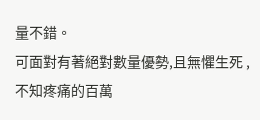量不錯。
可面對有著絕對數量優勢,且無懼生死 ,不知疼痛的百萬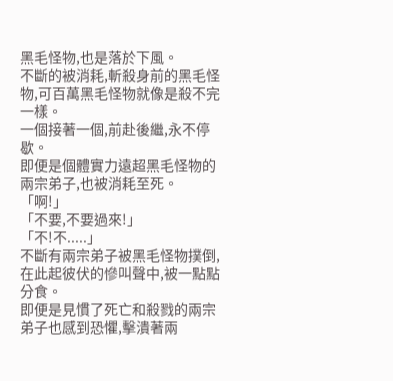黑毛怪物,也是落於下風。
不斷的被消耗,斬殺身前的黑毛怪物,可百萬黑毛怪物就像是殺不完一樣。
一個接著一個,前赴後繼,永不停歇。
即便是個體實力遠超黑毛怪物的兩宗弟子,也被消耗至死。
「啊!」
「不要,不要過來!」
「不!不.....」
不斷有兩宗弟子被黑毛怪物撲倒,在此起彼伏的慘叫聲中,被一點點分食。
即便是見慣了死亡和殺戮的兩宗弟子也感到恐懼,擊潰著兩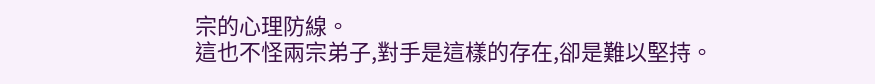宗的心理防線。
這也不怪兩宗弟子,對手是這樣的存在,卻是難以堅持。